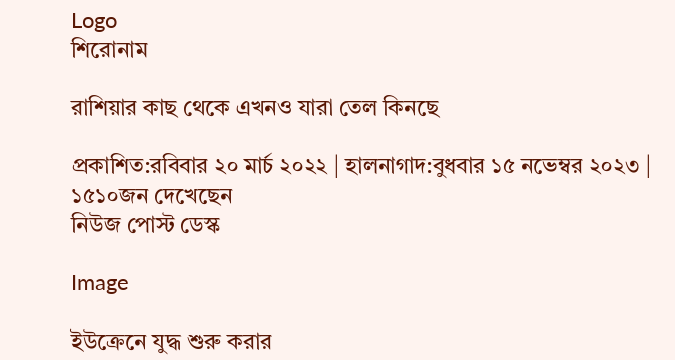Logo
শিরোনাম

রাশিয়ার কাছ থেকে এখনও যারা তেল কিনছে

প্রকাশিত:রবিবার ২০ মার্চ ২০২২ | হালনাগাদ:বুধবার ১৫ নভেম্বর ২০২৩ | ১৫১০জন দেখেছেন
নিউজ পোস্ট ডেস্ক

Image

ইউক্রেনে যুদ্ধ শুরু করার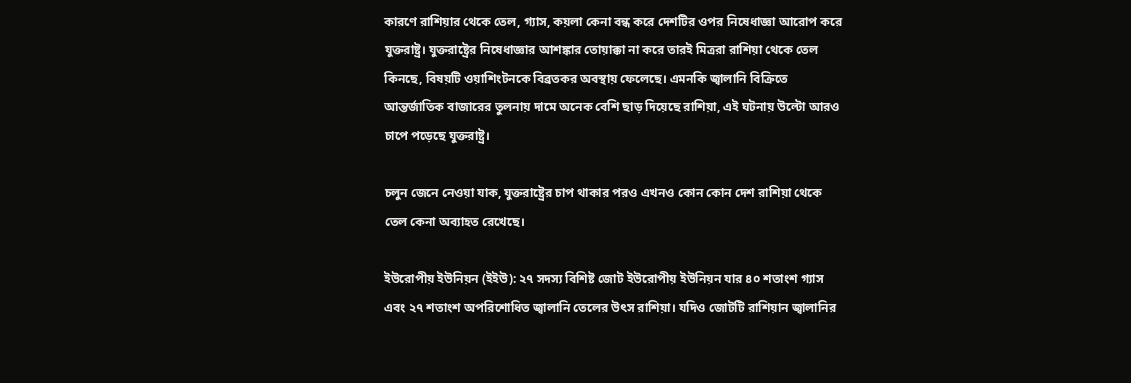কারণে রাশিয়ার থেকে তেল, গ্যাস, কয়লা কেনা বন্ধ করে দেশটির ওপর নিষেধাজ্ঞা আরোপ করে যুক্তরাষ্ট্র। যুক্তরাষ্ট্রের নিষেধাজ্ঞার আশঙ্কার তোয়াক্কা না করে তারই মিত্ররা রাশিয়া থেকে তেল কিনছে, বিষয়টি ওয়াশিংটনকে বিব্রতকর অবস্থায় ফেলেছে। এমনকি জ্বালানি বিক্রিতে আন্তর্জাতিক বাজারের তুলনায় দামে অনেক বেশি ছাড় দিয়েছে রাশিয়া, এই ঘটনায় উল্টো আরও চাপে পড়েছে যুক্তরাষ্ট্র।

চলুন জেনে নেওয়া যাক, যুক্তরাষ্ট্রের চাপ থাকার পরও এখনও কোন কোন দেশ রাশিয়া থেকে তেল কেনা অব্যাহত রেখেছে।

ইউরোপীয় ইউনিয়ন (ইইউ): ২৭ সদস্য বিশিষ্ট জোট ইউরোপীয় ইউনিয়ন যার ৪০ শতাংশ গ্যাস এবং ২৭ শতাংশ অপরিশোধিত জ্বালানি তেলের উৎস রাশিয়া। যদিও জোটটি রাশিয়ান জ্বালানির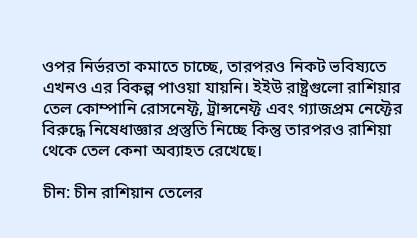ওপর নির্ভরতা কমাতে চাচ্ছে, তারপরও নিকট ভবিষ্যতে এখনও এর বিকল্প পাওয়া যায়নি। ইইউ রাষ্ট্রগুলো রাশিয়ার তেল কোম্পানি রোসনেফ্ট, ট্রান্সনেফ্ট এবং গ্যাজপ্রম নেফ্টের বিরুদ্ধে নিষেধাজ্ঞার প্রস্তুতি নিচ্ছে কিন্তু তারপরও রাশিয়া থেকে তেল কেনা অব্যাহত রেখেছে।

চীন: চীন রাশিয়ান তেলের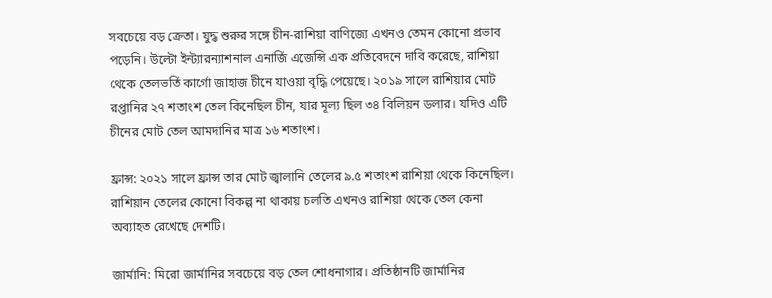সবচেয়ে বড় ক্রেতা। যুদ্ধ শুরুর সঙ্গে চীন-রাশিয়া বাণিজ্যে এখনও তেমন কোনো প্রভাব পড়েনি। উল্টো ইন্ট্যারন্যাশনাল এনার্জি এজেন্সি এক প্রতিবেদনে দাবি করেছে, রাশিয়া থেকে তেলভর্তি কার্গো জাহাজ চীনে যাওয়া বৃদ্ধি পেয়েছে। ২০১৯ সালে রাশিয়ার মোট রপ্তানির ২৭ শতাংশ তেল কিনেছিল চীন, যার মূল্য ছিল ৩৪ বিলিয়ন ডলার। যদিও এটি চীনের মোট তেল আমদানির মাত্র ১৬ শতাংশ।

ফ্রান্স: ২০২১ সালে ফ্রান্স তার মোট জ্বালানি তেলের ৯.৫ শতাংশ রাশিয়া থেকে কিনেছিল। রাশিয়ান তেলের কোনো বিকল্প না থাকায় চলতি এখনও রাশিয়া থেকে তেল কেনা অব্যাহত রেখেছে দেশটি।

জার্মানি: মিরো জার্মানির সবচেয়ে বড় তেল শোধনাগার। প্রতিষ্ঠানটি জার্মানির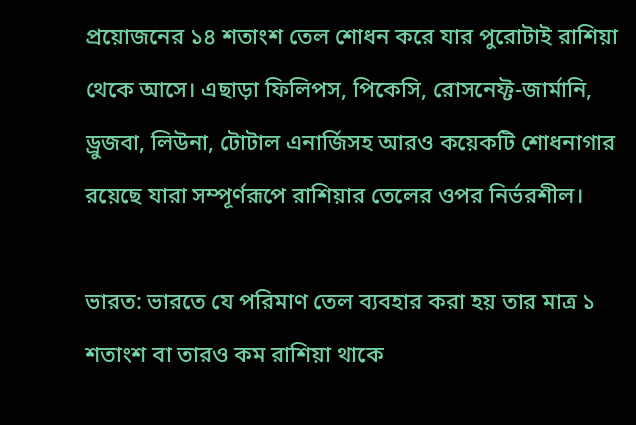প্রয়োজনের ১৪ শতাংশ তেল শোধন করে যার পুরোটাই রাশিয়া থেকে আসে। এছাড়া ফিলিপস, পিকেসি, রোসনেফ্ট-জার্মানি, ড্রুজবা, লিউনা, টোটাল এনার্জিসহ আরও কয়েকটি শোধনাগার রয়েছে যারা সম্পূর্ণরূপে রাশিয়ার তেলের ওপর নির্ভরশীল।

ভারত: ভারতে যে পরিমাণ তেল ব্যবহার করা হয় তার মাত্র ১ শতাংশ বা তারও কম রাশিয়া থাকে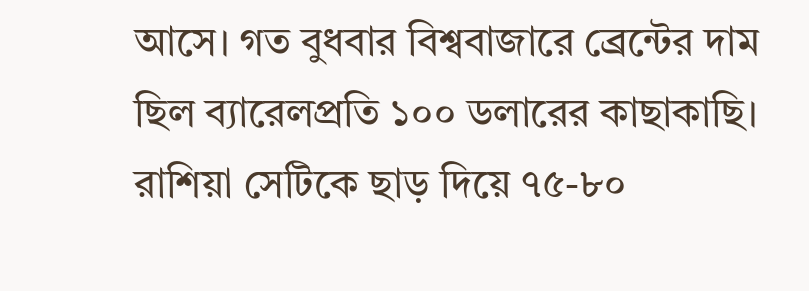আসে। গত বুধবার বিশ্ববাজারে ব্রেন্টের দাম ছিল ব্যারেলপ্রতি ১০০ ডলারের কাছাকাছি। রাশিয়া সেটিকে ছাড় দিয়ে ৭৫-৮০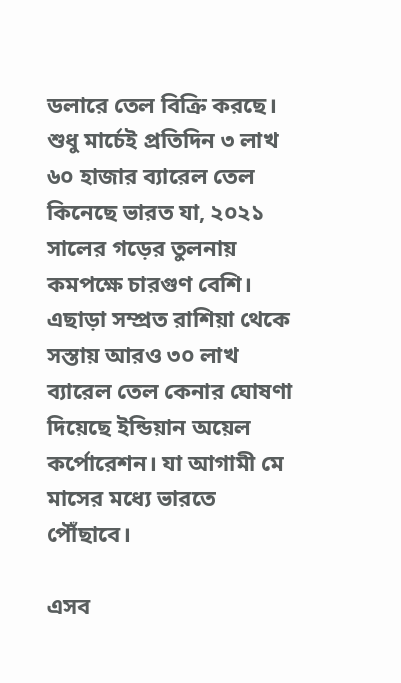ডলারে তেল বিক্রি করছে। শুধু মার্চেই প্রতিদিন ৩ লাখ ৬০ হাজার ব্যারেল তেল কিনেছে ভারত যা, ২০২১ সালের গড়ের তুলনায় কমপক্ষে চারগুণ বেশি। এছাড়া সম্প্রত রাশিয়া থেকে সস্তায় আরও ৩০ লাখ ব্যারেল তেল কেনার ঘোষণা দিয়েছে ইন্ডিয়ান অয়েল কর্পোরেশন। যা আগামী মে মাসের মধ্যে ভারতে পৌঁছাবে।

এসব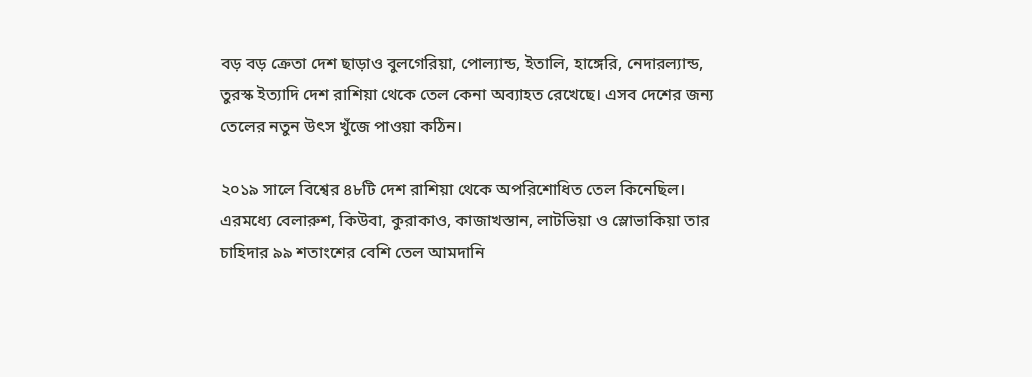বড় বড় ক্রেতা দেশ ছাড়াও বুলগেরিয়া, পোল্যান্ড, ইতালি, হাঙ্গেরি, নেদারল্যান্ড, তুরস্ক ইত্যাদি দেশ রাশিয়া থেকে তেল কেনা অব্যাহত রেখেছে। এসব দেশের জন্য তেলের নতুন উৎস খুঁজে পাওয়া কঠিন।

২০১৯ সালে বিশ্বের ৪৮টি দেশ রাশিয়া থেকে অপরিশোধিত তেল কিনেছিল। এরমধ্যে বেলারুশ, কিউবা, কুরাকাও, কাজাখস্তান, লাটভিয়া ও স্লোভাকিয়া তার চাহিদার ৯৯ শতাংশের বেশি তেল আমদানি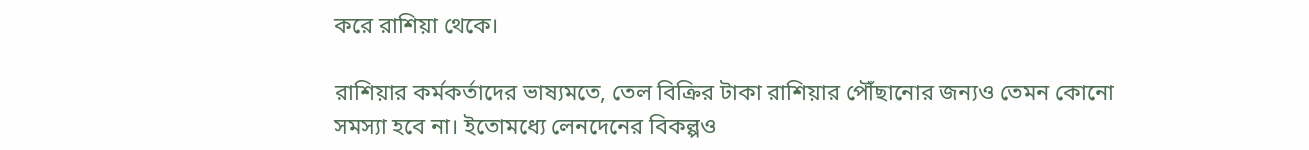করে রাশিয়া থেকে।

রাশিয়ার কর্মকর্তাদের ভাষ্যমতে, তেল বিক্রির টাকা রাশিয়ার পৌঁছানোর জন্যও তেমন কোনো সমস্যা হবে না। ইতোমধ্যে লেনদেনের বিকল্পও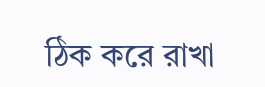ঠিক করে রাখা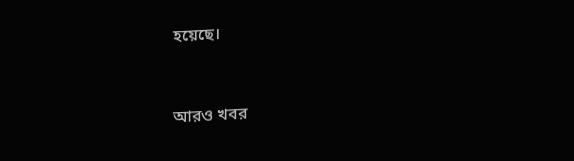হয়েছে।


আরও খবর